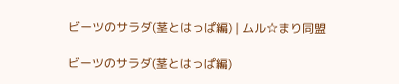ビーツのサラダ(茎とはっぱ編) | ムル☆まり同盟

ビーツのサラダ(茎とはっぱ編)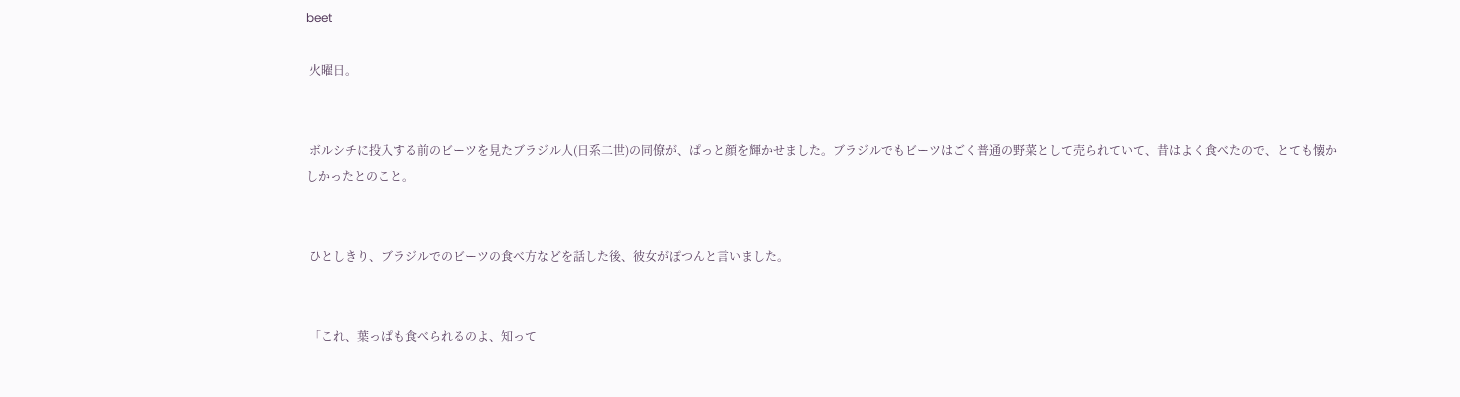beet

 火曜日。


 ボルシチに投入する前のビーツを見たブラジル人(日系二世)の同僚が、ぱっと顔を輝かせました。ブラジルでもビーツはごく普通の野菜として売られていて、昔はよく食べたので、とても懐かしかったとのこと。


 ひとしきり、ブラジルでのビーツの食べ方などを話した後、彼女がぽつんと言いました。


 「これ、葉っぱも食べられるのよ、知って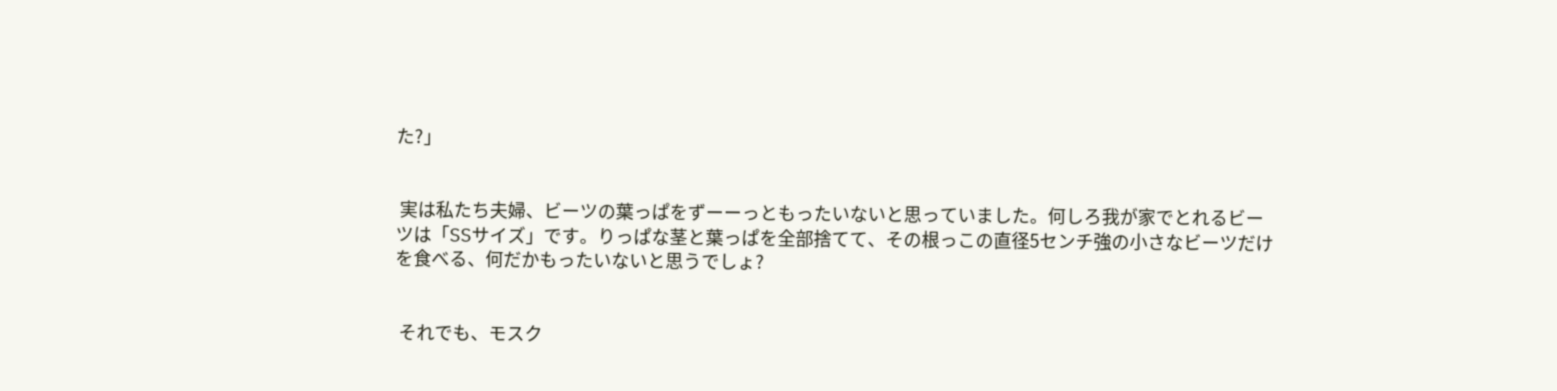た?」


 実は私たち夫婦、ビーツの葉っぱをずーーっともったいないと思っていました。何しろ我が家でとれるビーツは「SSサイズ」です。りっぱな茎と葉っぱを全部捨てて、その根っこの直径5センチ強の小さなビーツだけを食べる、何だかもったいないと思うでしょ?


 それでも、モスク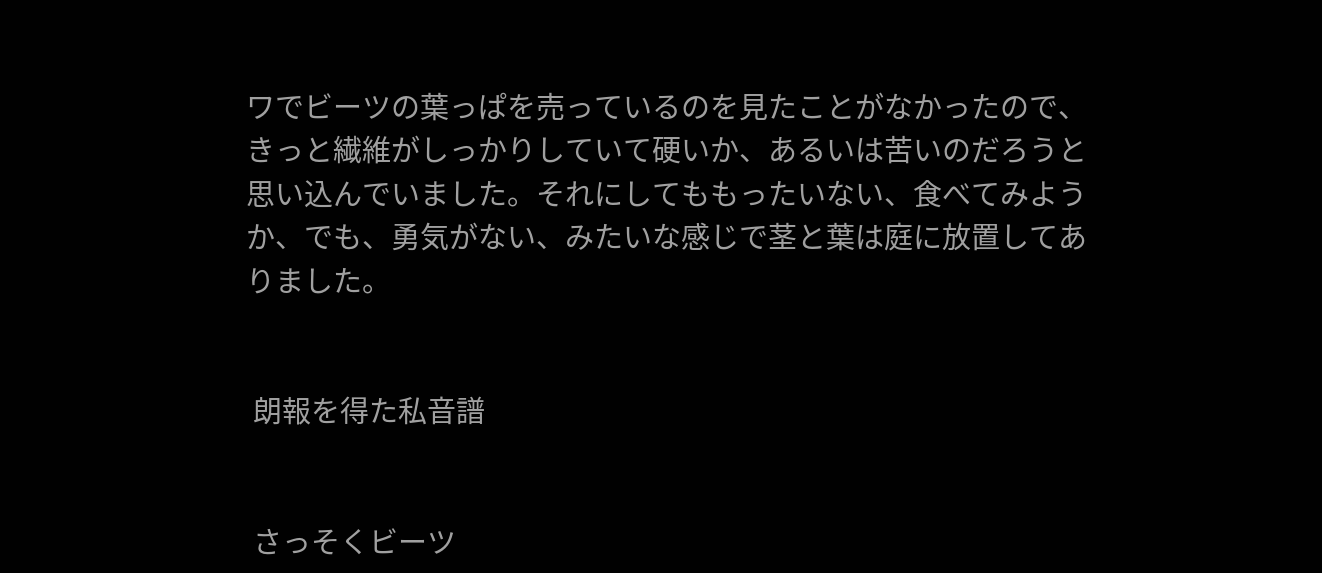ワでビーツの葉っぱを売っているのを見たことがなかったので、きっと繊維がしっかりしていて硬いか、あるいは苦いのだろうと思い込んでいました。それにしてももったいない、食べてみようか、でも、勇気がない、みたいな感じで茎と葉は庭に放置してありました。


 朗報を得た私音譜


 さっそくビーツ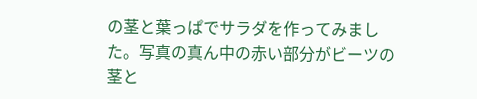の茎と葉っぱでサラダを作ってみました。写真の真ん中の赤い部分がビーツの茎と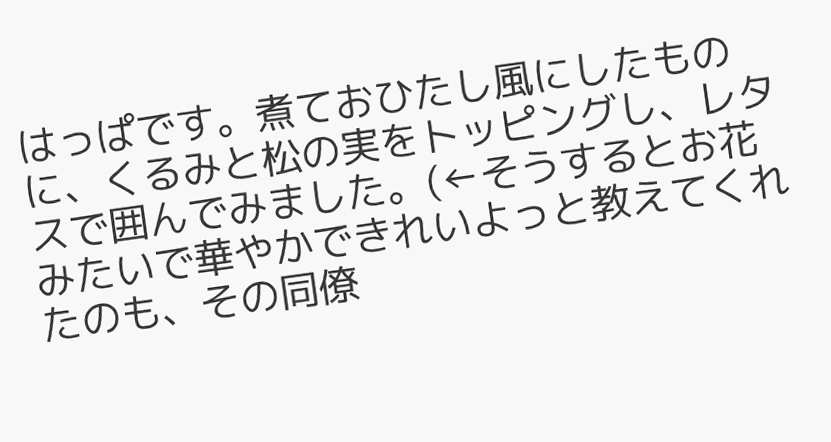はっぱです。煮ておひたし風にしたものに、くるみと松の実をトッピングし、レタスで囲んでみました。(←そうするとお花みたいで華やかできれいよっと教えてくれたのも、その同僚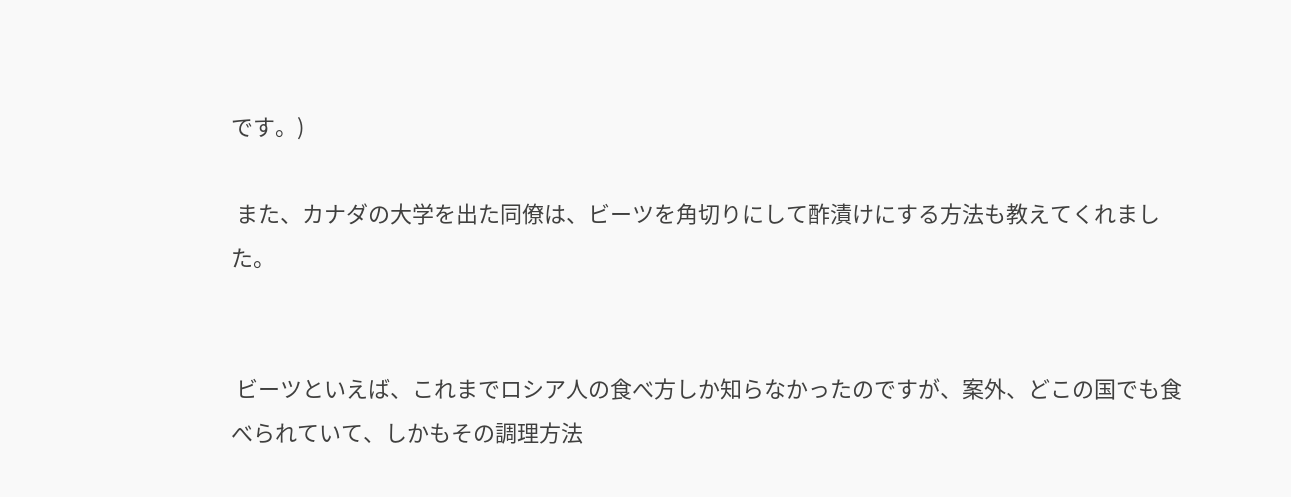です。)

 また、カナダの大学を出た同僚は、ビーツを角切りにして酢漬けにする方法も教えてくれました。


 ビーツといえば、これまでロシア人の食べ方しか知らなかったのですが、案外、どこの国でも食べられていて、しかもその調理方法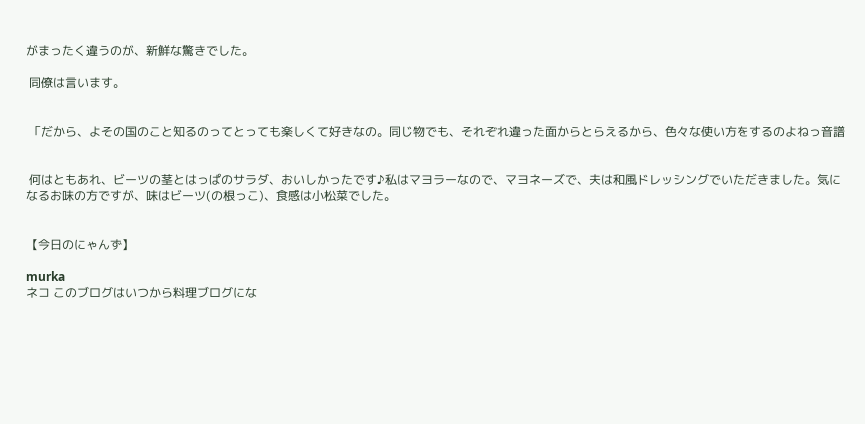がまったく違うのが、新鮮な驚きでした。

 同僚は言います。


 「だから、よその国のこと知るのってとっても楽しくて好きなの。同じ物でも、それぞれ違った面からとらえるから、色々な使い方をするのよねっ音譜


 何はともあれ、ビーツの茎とはっぱのサラダ、おいしかったです♪私はマヨラーなので、マヨネーズで、夫は和風ドレッシングでいただきました。気になるお味の方ですが、味はビーツ(の根っこ)、食感は小松菜でした。


【今日のにゃんず】

murka
ネコ このブログはいつから料理ブログにな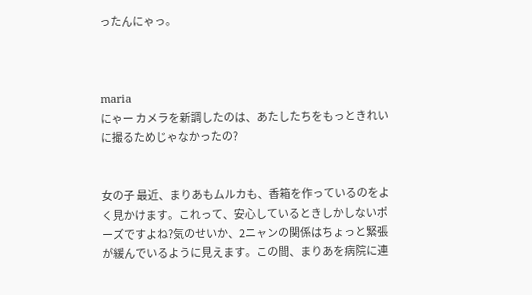ったんにゃっ。



maria
にゃー カメラを新調したのは、あたしたちをもっときれいに撮るためじゃなかったの?


女の子 最近、まりあもムルカも、香箱を作っているのをよく見かけます。これって、安心しているときしかしないポーズですよね?気のせいか、2ニャンの関係はちょっと緊張が緩んでいるように見えます。この間、まりあを病院に連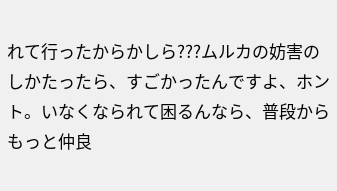れて行ったからかしら???ムルカの妨害のしかたったら、すごかったんですよ、ホント。いなくなられて困るんなら、普段からもっと仲良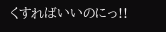くすればいいのにっ!!